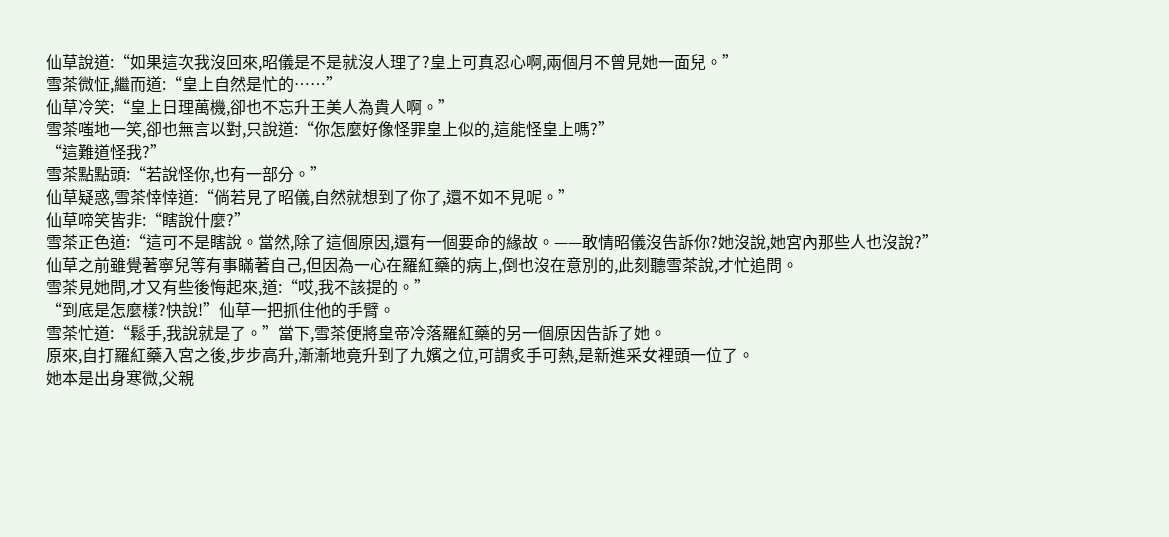仙草說道:“如果這次我沒回來,昭儀是不是就沒人理了?皇上可真忍心啊,兩個月不曾見她一面兒。”
雪茶微怔,繼而道:“皇上自然是忙的……”
仙草冷笑:“皇上日理萬機,卻也不忘升王美人為貴人啊。”
雪茶嗤地一笑,卻也無言以對,只說道:“你怎麼好像怪罪皇上似的,這能怪皇上嗎?”
“這難道怪我?”
雪茶點點頭:“若說怪你,也有一部分。”
仙草疑惑,雪茶悻悻道:“倘若見了昭儀,自然就想到了你了,還不如不見呢。”
仙草啼笑皆非:“瞎說什麼?”
雪茶正色道:“這可不是瞎說。當然,除了這個原因,還有一個要命的緣故。——敢情昭儀沒告訴你?她沒說,她宮內那些人也沒說?”
仙草之前雖覺著寧兒等有事瞞著自己,但因為一心在羅紅藥的病上,倒也沒在意別的,此刻聽雪茶說,才忙追問。
雪茶見她問,才又有些後悔起來,道:“哎,我不該提的。”
“到底是怎麼樣?快說!”仙草一把抓住他的手臂。
雪茶忙道:“鬆手,我說就是了。”當下,雪茶便將皇帝冷落羅紅藥的另一個原因告訴了她。
原來,自打羅紅藥入宮之後,步步高升,漸漸地竟升到了九嬪之位,可謂炙手可熱,是新進采女裡頭一位了。
她本是出身寒微,父親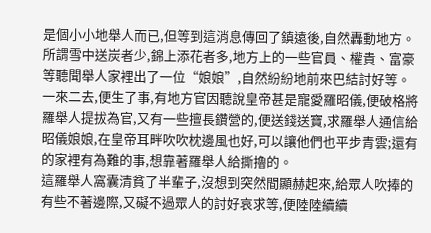是個小小地舉人而已,但等到這消息傳回了鎮遠後,自然轟動地方。
所謂雪中送炭者少,錦上添花者多,地方上的一些官員、權貴、富豪等聽聞舉人家裡出了一位“娘娘”,自然紛紛地前來巴結討好等。
一來二去,便生了事,有地方官因聽說皇帝甚是寵愛羅昭儀,便破格將羅舉人提拔為官,又有一些擅長鑽營的,便送錢送寶,求羅舉人通信給昭儀娘娘,在皇帝耳畔吹吹枕邊風也好,可以讓他們也平步青雲;還有的家裡有為難的事,想靠著羅舉人給撕擼的。
這羅舉人窩囊清貧了半輩子,沒想到突然間顯赫起來,給眾人吹捧的有些不著邊際,又礙不過眾人的討好哀求等,便陸陸續續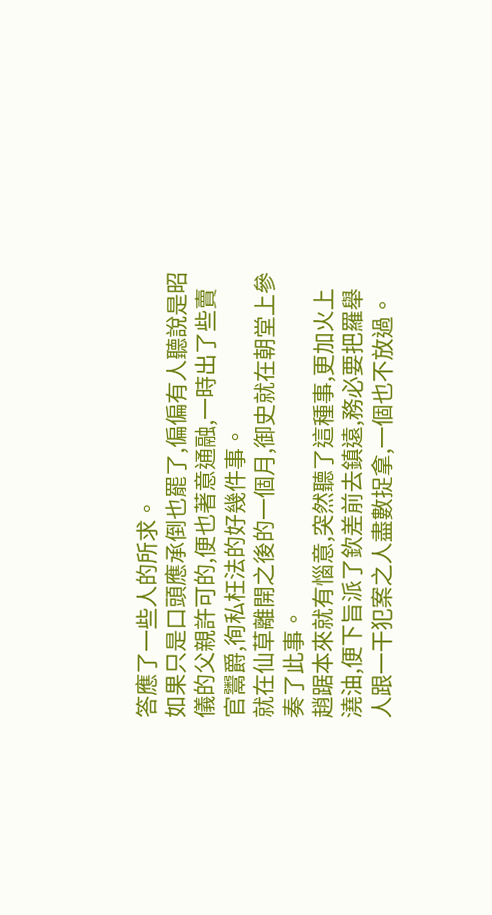答應了一些人的所求。
如果只是口頭應承倒也罷了,偏偏有人聽說是昭儀的父親許可的,便也著意通融,一時出了些賣官鬻爵,徇私枉法的好幾件事。
就在仙草離開之後的一個月,御史就在朝堂上參奏了此事。
趙踞本來就有惱意,突然聽了這種事,更加火上澆油,便下旨派了欽差前去鎮遠,務必要把羅舉人跟一干犯案之人盡數捉拿,一個也不放過。